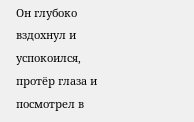Он глубоко вздохнул и успокоился, протёр глаза и посмотрел в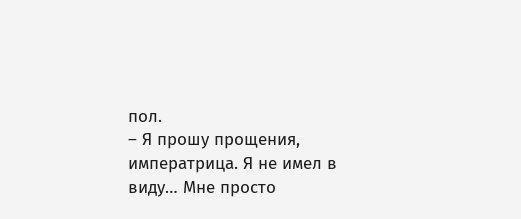пол.
– Я прошу прощения, императрица. Я не имел в виду… Мне просто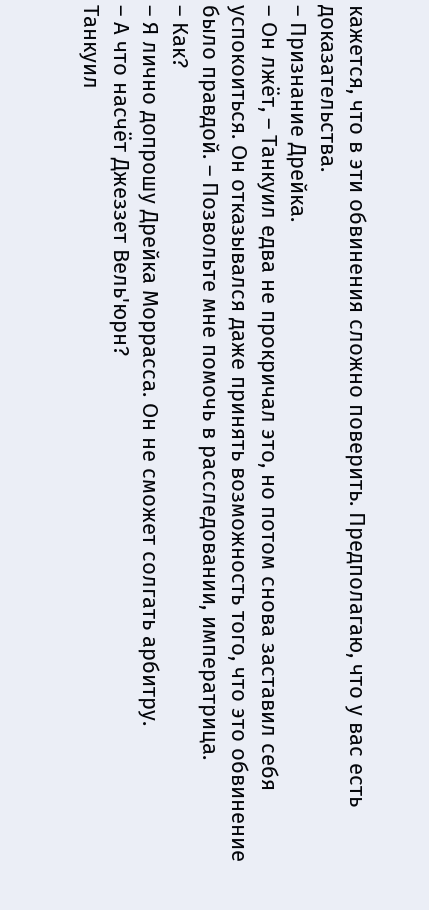кажется, что в эти обвинения сложно поверить. Предполагаю, что у вас есть доказательства.
– Признание Дрейка.
– Он лжёт, – Танкуил едва не прокричал это, но потом снова заставил себя успокоиться. Он отказывался даже принять возможность того, что это обвинение было правдой. – Позвольте мне помочь в расследовании, императрица.
– Как?
– Я лично допрошу Дрейка Моррасса. Он не сможет солгать арбитру.
– А что насчёт Джеззет Вель'юрн?
Танкуил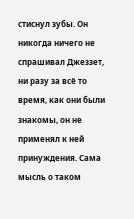стиснул зубы. Он никогда ничего не спрашивал Джеззет, ни разу за всё то время, как они были знакомы, он не применял к ней принуждения. Сама мысль о таком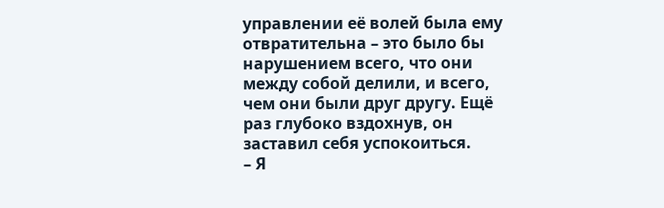управлении её волей была ему отвратительна – это было бы нарушением всего, что они между собой делили, и всего, чем они были друг другу. Ещё раз глубоко вздохнув, он заставил себя успокоиться.
– Я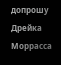допрошу Дрейка Моррасса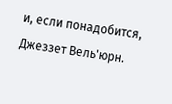и, если понадобится, Джеззет Вель'юрн.